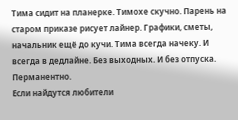Тима сидит на планерке. Тимохе скучно. Парень на старом приказе рисует лайнер. Графики, сметы, начальник ещё до кучи. Тима всегда начеку. И всегда в дедлайне. Без выходных. И без отпуска. Перманентно.
Если найдутся любители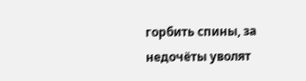горбить спины, за недочёты уволят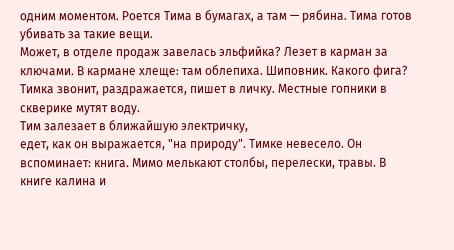одним моментом. Роется Тима в бумагах, а там — рябина. Тима готов убивать за такие вещи.
Может, в отделе продаж завелась эльфийка? Лезет в карман за ключами. В кармане хлеще: там облепиха. Шиповник. Какого фига?
Тимка звонит, раздражается, пишет в личку. Местные гопники в скверике мутят воду.
Тим залезает в ближайшую электричку,
едет, как он выражается, "на природу". Тимке невесело. Он вспоминает: книга. Мимо мелькают столбы, перелески, травы. В книге калина и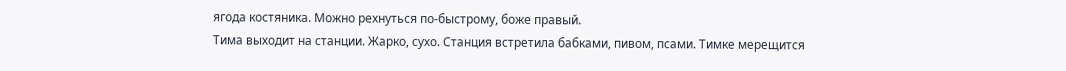ягода костяника. Можно рехнуться по-быстрому, боже правый.
Тима выходит на станции. Жарко, сухо. Станция встретила бабками, пивом, псами. Тимке мерещится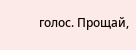голос. Прощай,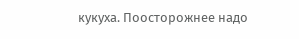кукуха. Поосторожнее надо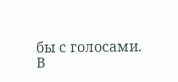бы с голосами.
В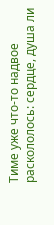Тиме уже что-то надвое раскололось: сердце, душа ли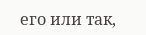его или так,